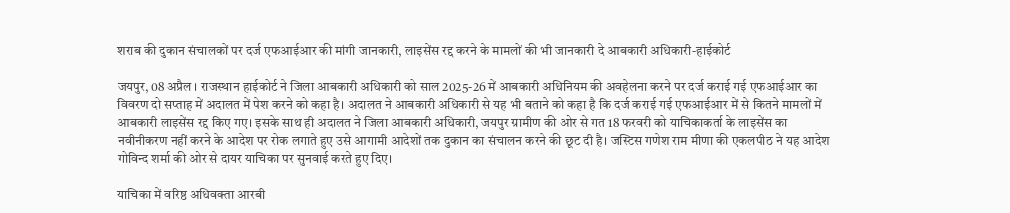शराब की दुकान संचालकों पर दर्ज एफआईआर की मांगी जानकारी, लाइसेंस रद्द करने के मामलों की भी जानकारी दे आबकारी अधिकारी-हाईकोर्ट

जयपुर, 08 अप्रैल । राजस्थान हाईकोर्ट ने जिला आबकारी अधिकारी को साल 2025-26 में आबकारी अधिनियम की अवहेलना करने पर दर्ज कराई गई एफआईआर का विवरण दो सप्ताह में अदालत में पेश करने को कहा है। अदालत ने आबकारी अधिकारी से यह भी बताने को कहा है कि दर्ज कराई गई एफआईआर में से कितने मामलों में आबकारी लाइसेंस रद्द किए गए। इसके साथ ही अदालत ने जिला आबकारी अधिकारी, जयपुर ग्रामीण की ओर से गत 18 फरवरी को याचिकाकर्ता के लाइसेंस का नवीनीकरण नहीं करने के आदेश पर रोक लगाते हुए उसे आगामी आदेशों तक दुकान का संचालन करने की छूट दी है। जस्टिस गणेश राम मीणा की एकलपीठ ने यह आदेश गोविन्द शर्मा की ओर से दायर याचिका पर सुनवाई करते हुए दिए।

याचिका में वरिष्ठ अधिवक्ता आरबी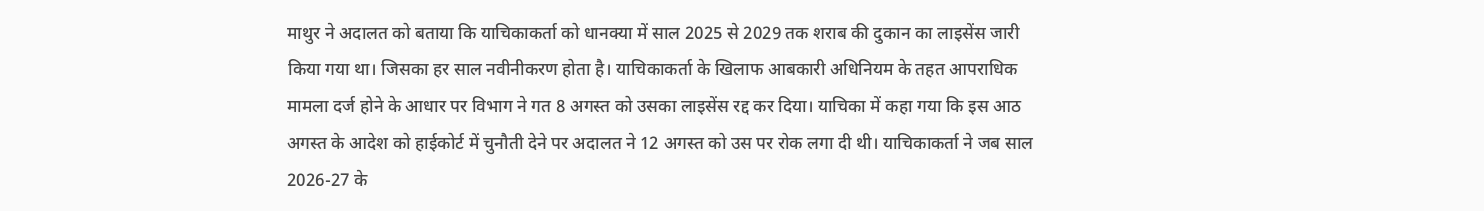माथुर ने अदालत को बताया कि याचिकाकर्ता को धानक्या में साल 2025 से 2029 तक शराब की दुकान का लाइसेंस जारी किया गया था। जिसका हर साल नवीनीकरण होता है। याचिकाकर्ता के खिलाफ आबकारी अधिनियम के तहत आपराधिक मामला दर्ज होने के आधार पर विभाग ने गत 8 अगस्त को उसका लाइसेंस रद्द कर दिया। याचिका में कहा गया कि इस आठ अगस्त के आदेश को हाईकोर्ट में चुनौती देने पर अदालत ने 12 अगस्त को उस पर रोक लगा दी थी। याचिकाकर्ता ने जब साल 2026-27 के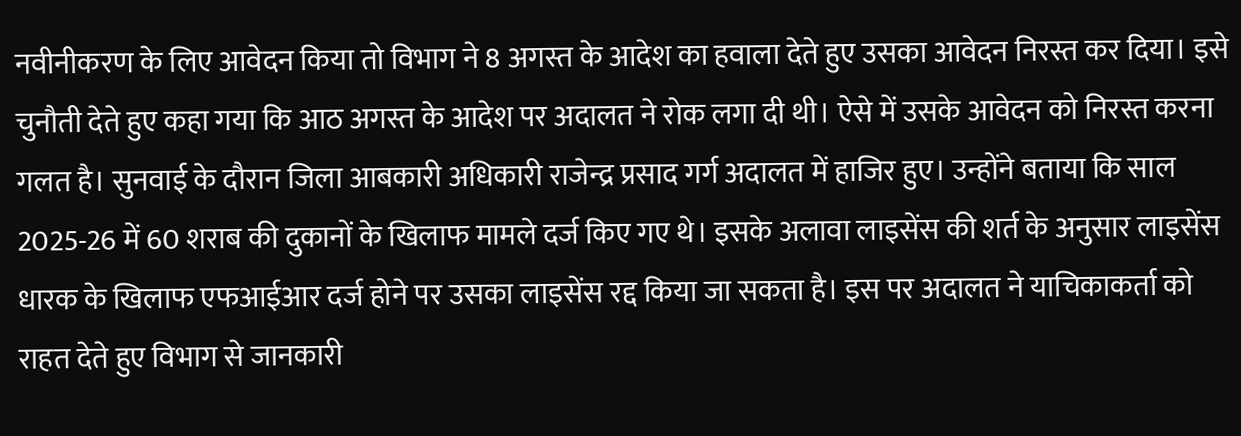नवीनीकरण के लिए आवेदन किया तो विभाग ने 8 अगस्त के आदेश का हवाला देते हुए उसका आवेदन निरस्त कर दिया। इसे चुनौती देते हुए कहा गया कि आठ अगस्त के आदेश पर अदालत ने रोक लगा दी थी। ऐसे में उसके आवेदन को निरस्त करना गलत है। सुनवाई के दौरान जिला आबकारी अधिकारी राजेन्द्र प्रसाद गर्ग अदालत में हाजिर हुए। उन्होंने बताया कि साल 2025-26 में 60 शराब की दुकानों के खिलाफ मामले दर्ज किए गए थे। इसके अलावा लाइसेंस की शर्त के अनुसार लाइसेंस धारक के खिलाफ एफआईआर दर्ज होने पर उसका लाइसेंस रद्द किया जा सकता है। इस पर अदालत ने याचिकाकर्ता को राहत देते हुए विभाग से जानकारी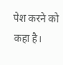पेश करने को कहा है।